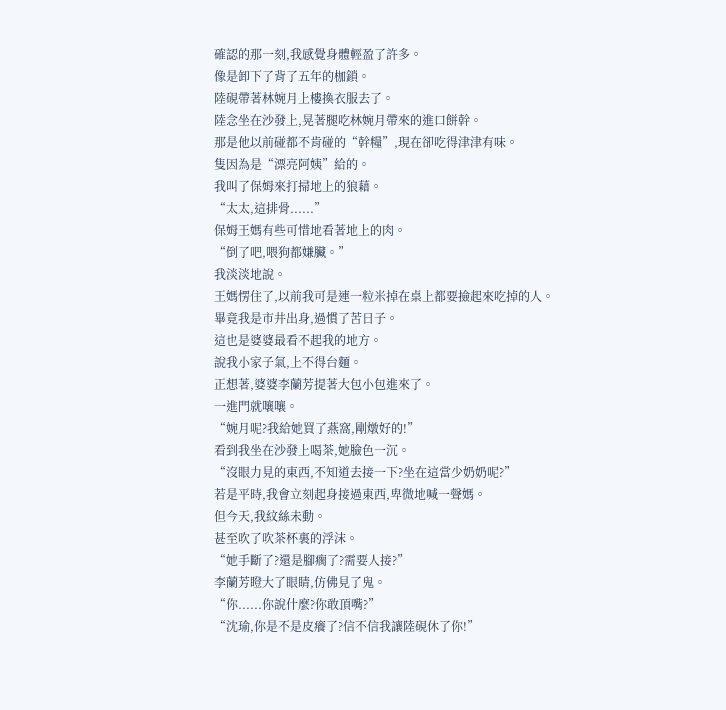確認的那一刻,我感覺身體輕盈了許多。
像是卸下了背了五年的枷鎖。
陸硯帶著林婉月上樓換衣服去了。
陸念坐在沙發上,晃著腿吃林婉月帶來的進口餅幹。
那是他以前碰都不肯碰的“幹糧”,現在卻吃得津津有味。
隻因為是“漂亮阿姨”給的。
我叫了保姆來打掃地上的狼藉。
“太太,這排骨......”
保姆王媽有些可惜地看著地上的肉。
“倒了吧,喂狗都嫌臟。”
我淡淡地說。
王媽愣住了,以前我可是連一粒米掉在桌上都要撿起來吃掉的人。
畢竟我是市井出身,過慣了苦日子。
這也是婆婆最看不起我的地方。
說我小家子氣,上不得台麵。
正想著,婆婆李蘭芳提著大包小包進來了。
一進門就嚷嚷。
“婉月呢?我給她買了燕窩,剛燉好的!”
看到我坐在沙發上喝茶,她臉色一沉。
“沒眼力見的東西,不知道去接一下?坐在這當少奶奶呢?”
若是平時,我會立刻起身接過東西,卑微地喊一聲媽。
但今天,我紋絲未動。
甚至吹了吹茶杯裏的浮沫。
“她手斷了?還是腳瘸了?需要人接?”
李蘭芳瞪大了眼睛,仿佛見了鬼。
“你......你說什麼?你敢頂嘴?”
“沈瑜,你是不是皮癢了?信不信我讓陸硯休了你!”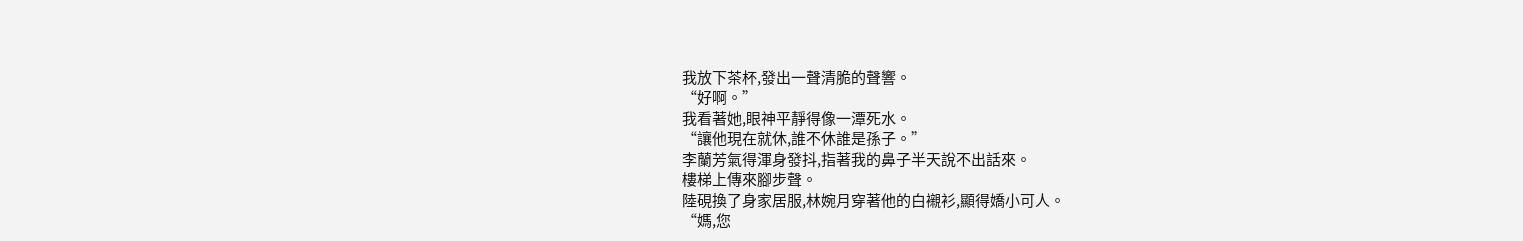我放下茶杯,發出一聲清脆的聲響。
“好啊。”
我看著她,眼神平靜得像一潭死水。
“讓他現在就休,誰不休誰是孫子。”
李蘭芳氣得渾身發抖,指著我的鼻子半天說不出話來。
樓梯上傳來腳步聲。
陸硯換了身家居服,林婉月穿著他的白襯衫,顯得嬌小可人。
“媽,您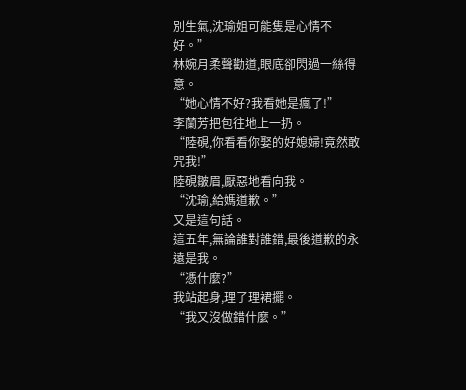別生氣,沈瑜姐可能隻是心情不好。”
林婉月柔聲勸道,眼底卻閃過一絲得意。
“她心情不好?我看她是瘋了!”
李蘭芳把包往地上一扔。
“陸硯,你看看你娶的好媳婦!竟然敢咒我!”
陸硯皺眉,厭惡地看向我。
“沈瑜,給媽道歉。”
又是這句話。
這五年,無論誰對誰錯,最後道歉的永遠是我。
“憑什麼?”
我站起身,理了理裙擺。
“我又沒做錯什麼。”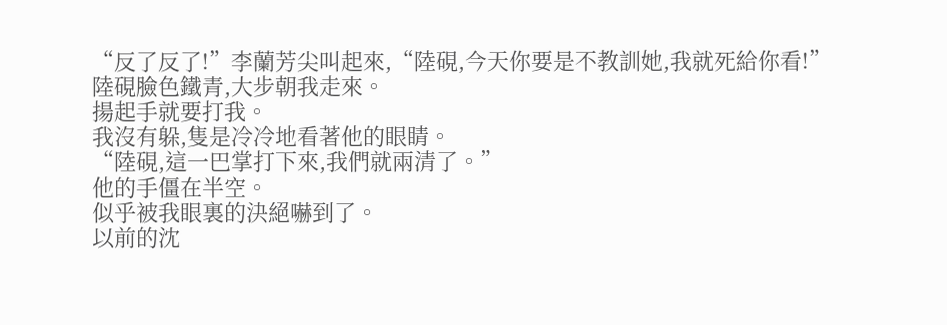“反了反了!”李蘭芳尖叫起來,“陸硯,今天你要是不教訓她,我就死給你看!”
陸硯臉色鐵青,大步朝我走來。
揚起手就要打我。
我沒有躲,隻是冷冷地看著他的眼睛。
“陸硯,這一巴掌打下來,我們就兩清了。”
他的手僵在半空。
似乎被我眼裏的決絕嚇到了。
以前的沈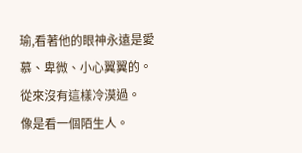瑜,看著他的眼神永遠是愛慕、卑微、小心翼翼的。
從來沒有這樣冷漠過。
像是看一個陌生人。